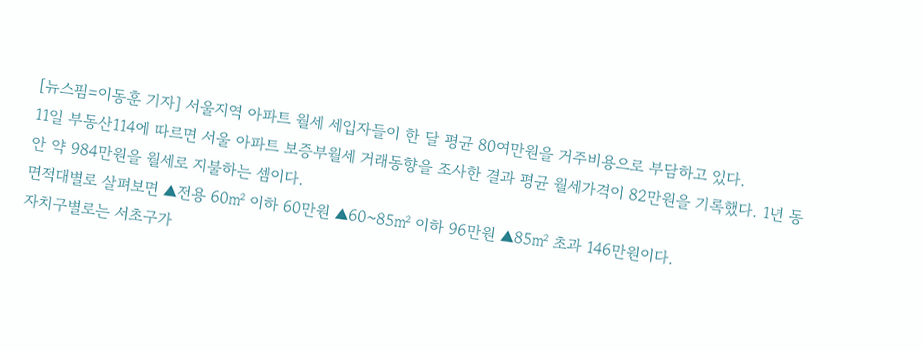[뉴스핌=이동훈 기자] 서울지역 아파트 월세 세입자들이 한 달 평균 80여만원을 거주비용으로 부담하고 있다.
11일 부동산114에 따르면 서울 아파트 보증부월세 거래동향을 조사한 결과 평균 월세가격이 82만원을 기록했다. 1년 동안 약 984만원을 월세로 지불하는 셈이다.
면적대별로 살펴보면 ▲전용 60㎡ 이하 60만원 ▲60~85㎡ 이하 96만원 ▲85㎡ 초과 146만원이다.
자치구별로는 서초구가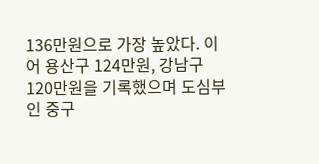136만원으로 가장 높았다. 이어 용산구 124만원, 강남구 120만원을 기록했으며 도심부인 중구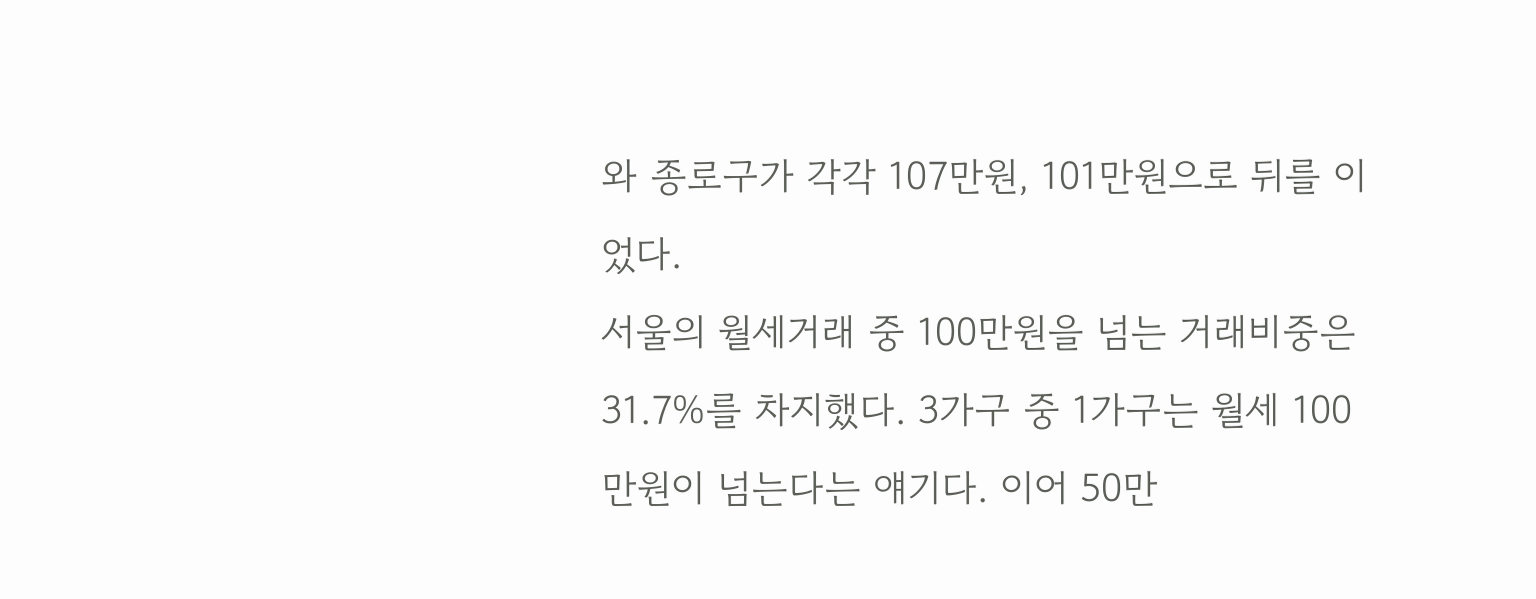와 종로구가 각각 107만원, 101만원으로 뒤를 이었다.
서울의 월세거래 중 100만원을 넘는 거래비중은 31.7%를 차지했다. 3가구 중 1가구는 월세 100만원이 넘는다는 얘기다. 이어 50만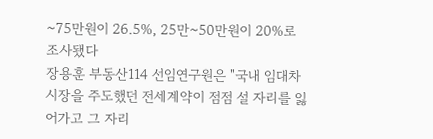~75만원이 26.5%, 25만~50만원이 20%로 조사됐다
장용훈 부동산114 선임연구원은 "국내 임대차 시장을 주도했던 전세계약이 점점 설 자리를 잃어가고 그 자리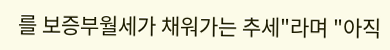를 보증부월세가 채워가는 추세"라며 "아직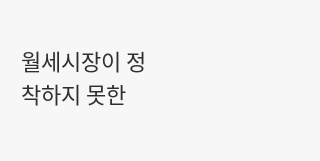월세시장이 정착하지 못한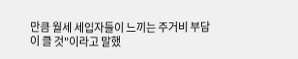만큼 월세 세입자들이 느끼는 주거비 부담이 클 것"이라고 말했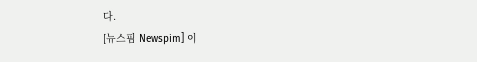다.
[뉴스핌 Newspim] 이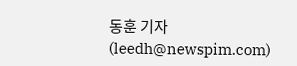동훈 기자 (leedh@newspim.com)